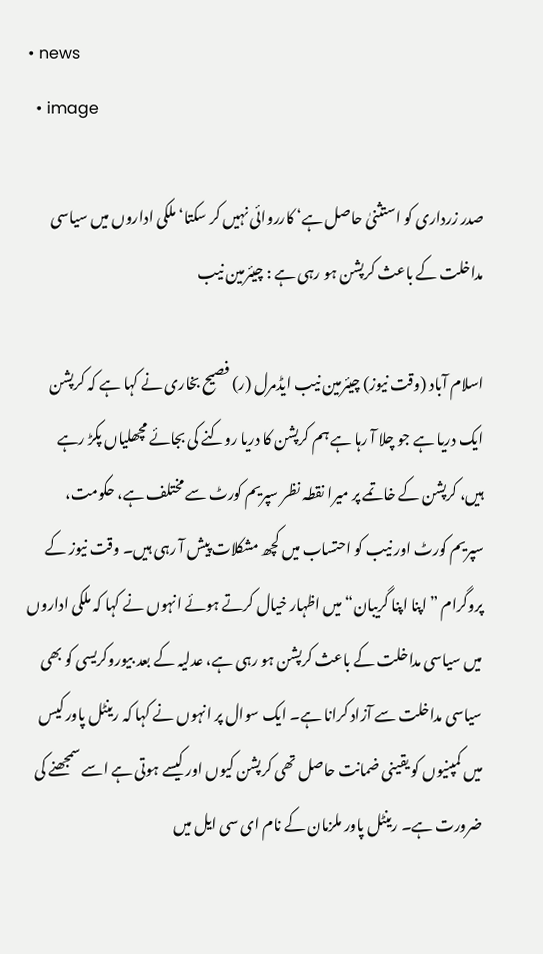• news
  • image

صدر زرداری کو استثنیٰ حاصل ہے‘ کارروائی نہیں کر سکتا‘ ملکی اداروں میں سیاسی مداخلت کے باعث کرپشن ہو رہی ہے : چیئرمین نیب

اسلام آباد (وقت نیوز) چیئرمین نیب ایڈمرل (ر) فصیح بخاری نے کہا ہے کہ کرپشن ایک دریا ہے جو چلا آ رہا ہے ہم کرپشن کا دریا روکنے کی بجائے مچھلیاں پکڑ رہے ہیں، کرپشن کے خاتمے پر میرا نقطہ نظر سپریم کورٹ سے مختلف ہے، حکومت، سپریم کورٹ اور نیب کو احتساب میں کچھ مشکلات پیش آ رہی ہیں۔ وقت نیوز کے پروگرام ”اپنا اپنا گریبان“ میں اظہار خیال کرتے ہوئے انہوں نے کہا کہ ملکی اداروں میں سیاسی مداخلت کے باعث کرپشن ہو رہی ہے، عدلیہ کے بعد بیوروکریسی کو بھی سیاسی مداخلت سے آزاد کرانا ہے۔ ایک سوال پر انہوں نے کہا کہ رینٹل پاور کیس میں کمپنیوں کو یقینی ضمانت حاصل تھی کرپشن کیوں اور کیسے ہوتی ہے اسے سمجھنے کی ضرورت ہے۔ رینٹل پاور ملزمان کے نام ای سی ایل میں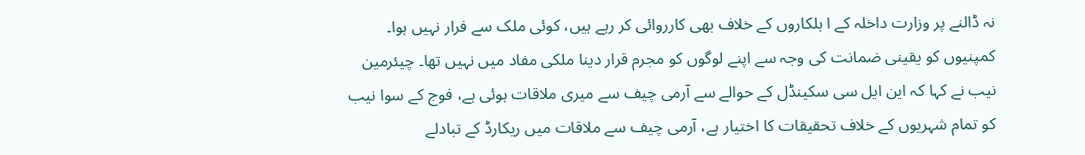نہ ڈالنے پر وزارت داخلہ کے ا ہلکاروں کے خلاف بھی کارروائی کر رہے ہیں، کوئی ملک سے فرار نہیں ہوا۔ کمپنیوں کو یقینی ضمانت کی وجہ سے اپنے لوگوں کو مجرم قرار دینا ملکی مفاد میں نہیں تھا۔ چیئرمین نیب نے کہا کہ این ایل سی سکینڈل کے حوالے سے آرمی چیف سے میری ملاقات ہوئی ہے، فوج کے سوا نیب کو تمام شہریوں کے خلاف تحقیقات کا اختیار ہے، آرمی چیف سے ملاقات میں ریکارڈ کے تبادلے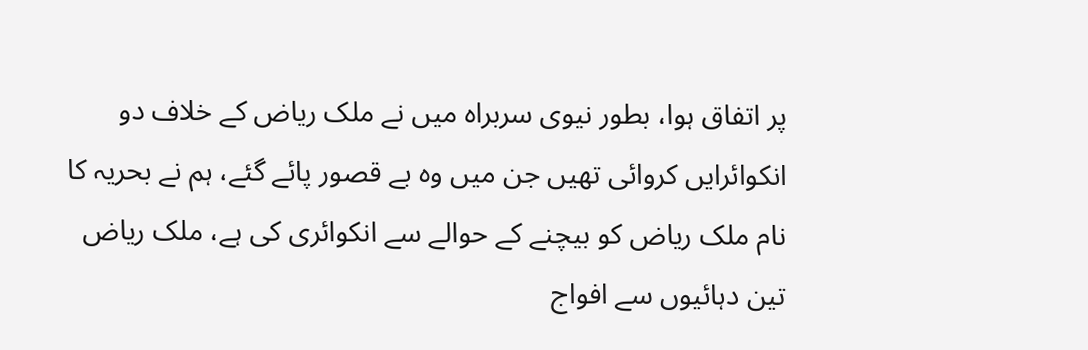پر اتفاق ہوا، بطور نیوی سربراہ میں نے ملک ریاض کے خلاف دو انکوائرایں کروائی تھیں جن میں وہ بے قصور پائے گئے، ہم نے بحریہ کا نام ملک ریاض کو بیچنے کے حوالے سے انکوائری کی ہے، ملک ریاض تین دہائیوں سے افواج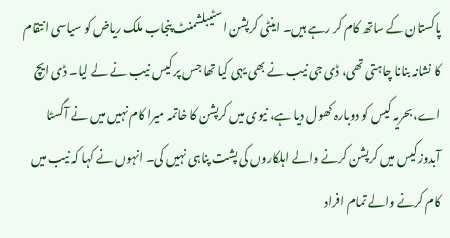پاکستان کے ساتھ کام کر رہے ہیں۔ اینٹی کرپشن اسٹیبلشمنٹ پنجاب ملک ریاض کو سیاسی انتقام کا نشانہ بنانا چاہتی تھی، ڈی جی نیب نے بھی یہی کیا تھا جس پر کیس نیب نے لے لیا۔ ڈی ایچ اے، بحریہ کیس کو دوبارہ کھول دیا ہے، نیوی میں کرپشن کا خاتمہ میرا کام نہیں میں نے آگسٹا آبدوز کیس میں کرپشن کرنے والے اہلکاروں کی پشت پناہی نہیں کی۔ انہوں نے کہا کہ نیب میں کام کرنے والے تمام افراد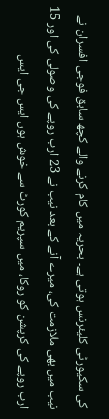کی سکیورٹی کلیئرنس ہوتی ہے۔ بحریہ میں کام کرنے والے کچھ سابق فوجی افسران نے نیب میں بھی ملازمت کی، میرے آنے کے بعد نیب نے 23 ارب روپے کی وصولی کی اور 15 ارب روپے کی کرپشن کو روکا، میں سپریم کورٹ سے خوش ہوں ایس جی ایس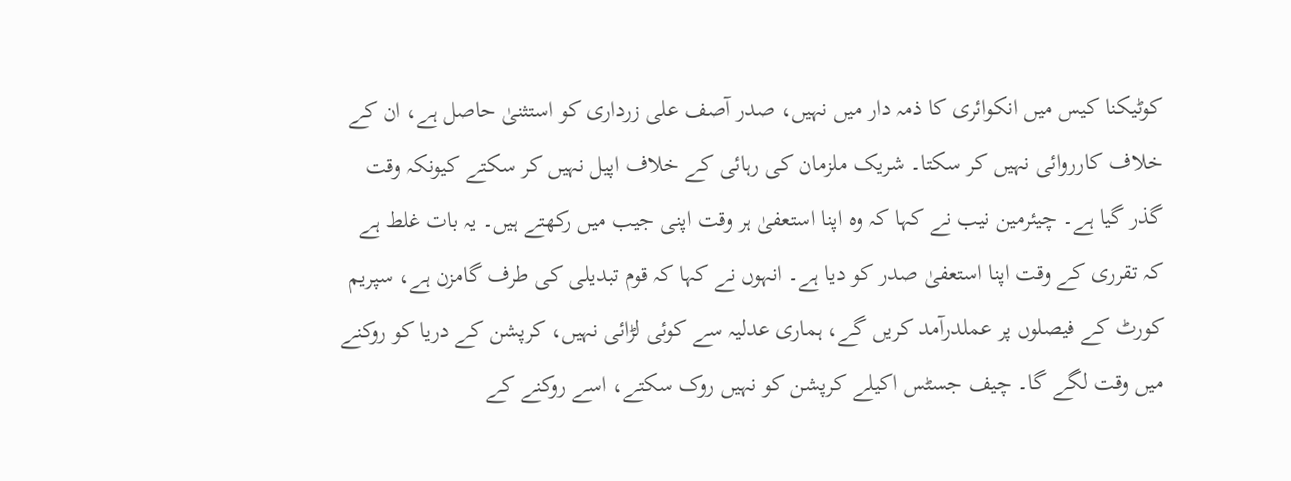کوٹیکنا کیس میں انکوائری کا ذمہ دار میں نہیں، صدر آصف علی زرداری کو استثنیٰ حاصل ہے، ان کے خلاف کارروائی نہیں کر سکتا۔ شریک ملزمان کی رہائی کے خلاف اپیل نہیں کر سکتے کیونکہ وقت گذر گیا ہے۔ چیئرمین نیب نے کہا کہ وہ اپنا استعفیٰ ہر وقت اپنی جیب میں رکھتے ہیں۔ یہ بات غلط ہے کہ تقرری کے وقت اپنا استعفیٰ صدر کو دیا ہے۔ انہوں نے کہا کہ قوم تبدیلی کی طرف گامزن ہے، سپریم کورٹ کے فیصلوں پر عملدرآمد کریں گے، ہماری عدلیہ سے کوئی لڑائی نہیں، کرپشن کے دریا کو روکنے میں وقت لگے گا۔ چیف جسٹس اکیلے کرپشن کو نہیں روک سکتے، اسے روکنے کے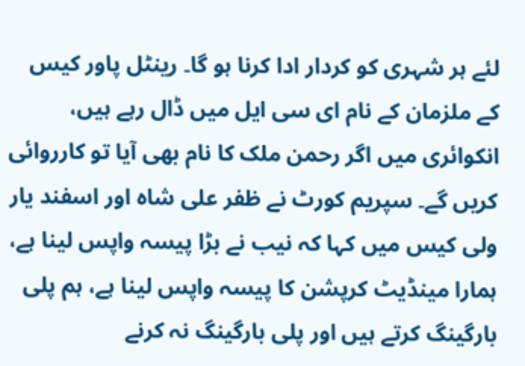لئے ہر شہری کو کردار ادا کرنا ہو گا۔ رینٹل پاور کیس کے ملزمان کے نام ای سی ایل میں ڈال رہے ہیں، انکوائری میں اگر رحمن ملک کا نام بھی آیا تو کارروائی کریں گے۔ سپریم کورٹ نے ظفر علی شاہ اور اسفند یار ولی کیس میں کہا کہ نیب نے بڑا پیسہ واپس لینا ہے، ہمارا مینڈیٹ کرپشن کا پیسہ واپس لینا ہے، ہم پلی بارگینگ کرتے ہیں اور پلی بارگینگ نہ کرنے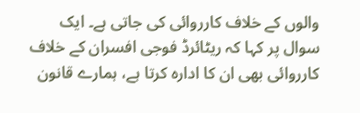والوں کے خلاف کارروائی کی جاتی ہے۔ ایک سوال پر کہا کہ ریٹائرڈ فوجی افسران کے خلاف کارروائی بھی ان کا ادارہ کرتا ہے، ہمارے قانون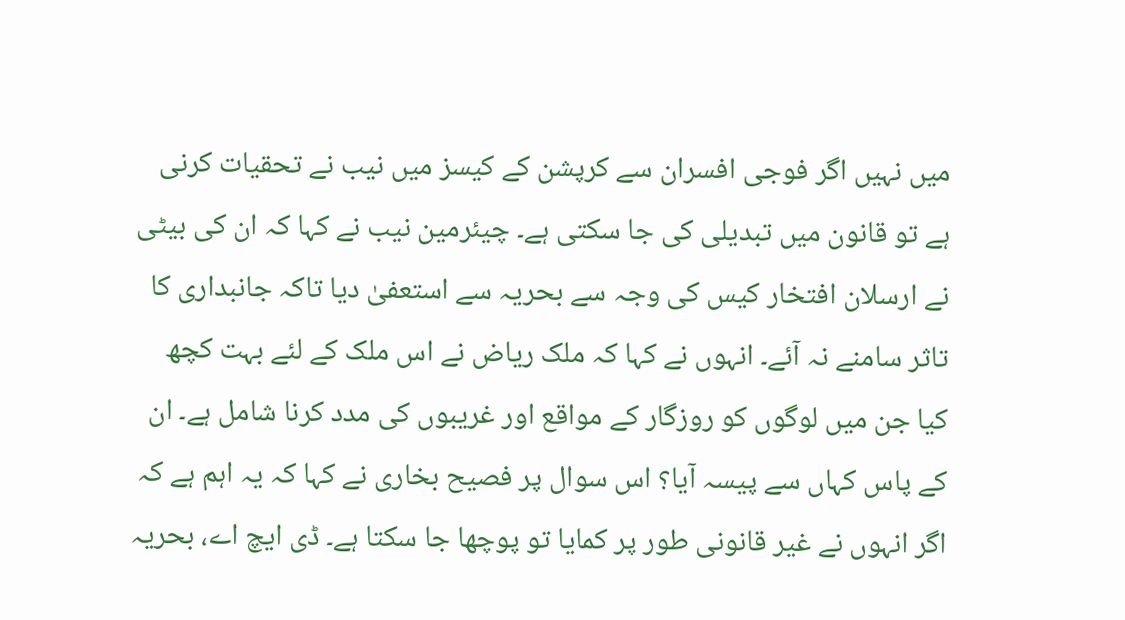میں نہیں اگر فوجی افسران سے کرپشن کے کیسز میں نیب نے تحقیات کرنی ہے تو قانون میں تبدیلی کی جا سکتی ہے۔ چیئرمین نیب نے کہا کہ ان کی بیٹی نے ارسلان افتخار کیس کی وجہ سے بحریہ سے استعفیٰ دیا تاکہ جانبداری کا تاثر سامنے نہ آئے۔ انہوں نے کہا کہ ملک ریاض نے اس ملک کے لئے بہت کچھ کیا جن میں لوگوں کو روزگار کے مواقع اور غریبوں کی مدد کرنا شامل ہے۔ ان کے پاس کہاں سے پیسہ آیا؟ اس سوال پر فصیح بخاری نے کہا کہ یہ اہم ہے کہ اگر انہوں نے غیر قانونی طور پر کمایا تو پوچھا جا سکتا ہے۔ ڈی ایچ اے، بحریہ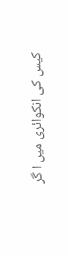کیس کی انکوائری میں ا گر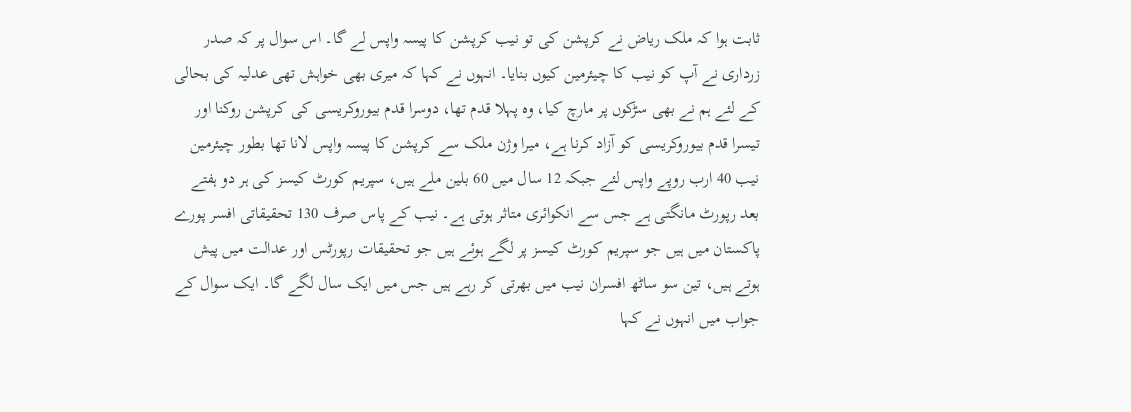ثابت ہوا کہ ملک ریاض نے کرپشن کی تو نیب کرپشن کا پیسہ واپس لے گا۔ اس سوال پر کہ صدر زرداری نے آپ کو نیب کا چیئرمین کیوں بنایا۔ انہوں نے کہا کہ میری بھی خواہش تھی عدلیہ کی بحالی کے لئے ہم نے بھی سڑکوں پر مارچ کیا، وہ پہلا قدم تھا، دوسرا قدم بیوروکریسی کی کرپشن روکنا اور تیسرا قدم بیوروکریسی کو آزاد کرنا ہے، میرا وژن ملک سے کرپشن کا پیسہ واپس لانا تھا بطور چیئرمین نیب 40 ارب روپے واپس لئے جبکہ 12 سال میں 60 بلین ملے ہیں، سپریم کورٹ کیسز کی ہر دو ہفتے بعد رپورٹ مانگتی ہے جس سے انکوائری متاثر ہوتی ہے۔ نیب کے پاس صرف 130 تحقیقاتی افسر پورے پاکستان میں ہیں جو سپریم کورٹ کیسز پر لگے ہوئے ہیں جو تحقیقات رپورٹس اور عدالت میں پیش ہوتے ہیں، تین سو ساٹھ افسران نیب میں بھرتی کر رہے ہیں جس میں ایک سال لگے گا۔ ایک سوال کے جواب میں انہوں نے کہا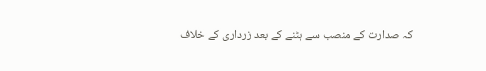کہ صدارت کے منصب سے ہٹنے کے بعد زرداری کے خلاف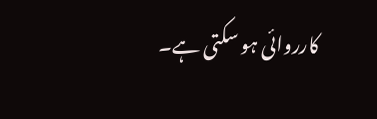کارروائی ہو سکتی ہے۔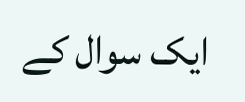ایک سوال کے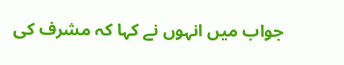جواب میں انہوں نے کہا کہ مشرف کی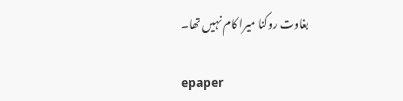بغاوت روکنا میرا کام نہیں تھا۔

epaper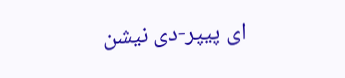ای پیپر-دی نیشن